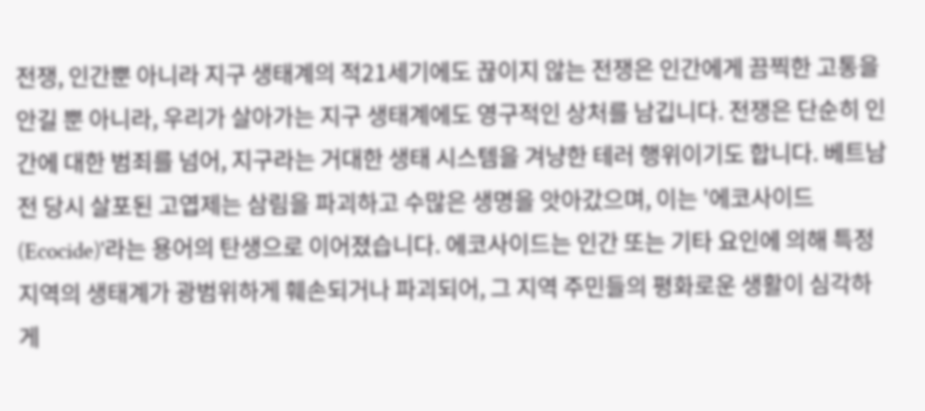전쟁, 인간뿐 아니라 지구 생태계의 적21세기에도 끊이지 않는 전쟁은 인간에게 끔찍한 고통을 안길 뿐 아니라, 우리가 살아가는 지구 생태계에도 영구적인 상처를 남깁니다. 전쟁은 단순히 인간에 대한 범죄를 넘어, 지구라는 거대한 생태 시스템을 겨냥한 테러 행위이기도 합니다. 베트남전 당시 살포된 고엽제는 삼림을 파괴하고 수많은 생명을 앗아갔으며, 이는 '에코사이드(Ecocide)'라는 용어의 탄생으로 이어졌습니다. 에코사이드는 인간 또는 기타 요인에 의해 특정 지역의 생태계가 광범위하게 훼손되거나 파괴되어, 그 지역 주민들의 평화로운 생활이 심각하게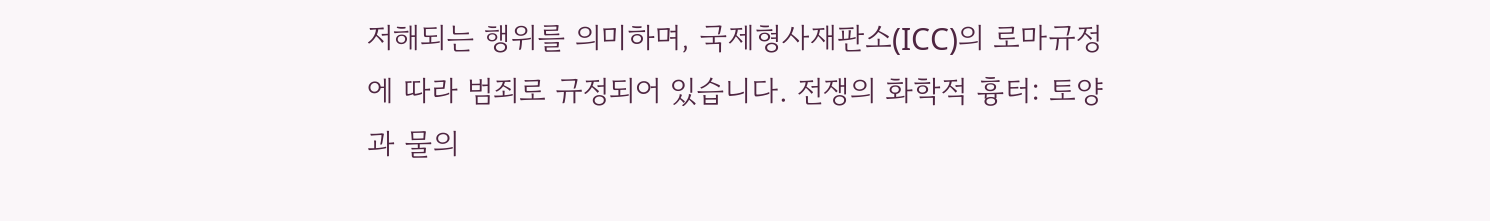저해되는 행위를 의미하며, 국제형사재판소(ICC)의 로마규정에 따라 범죄로 규정되어 있습니다. 전쟁의 화학적 흉터: 토양과 물의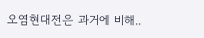오염현대전은 과거에 비해..